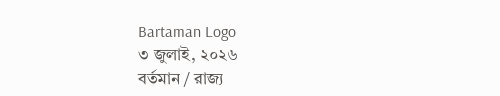Bartaman Logo
৩ জুলাই, ২০২৬
বর্তমান / রাজ্য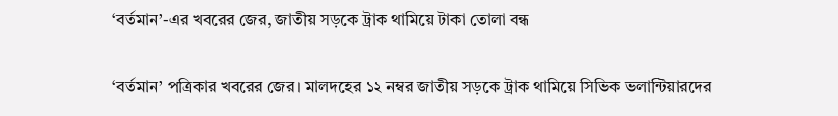‘বর্তমান’-এর খবরের জের, জাতীয় সড়কে ট্রাক থামিয়ে টাকা তোলা বন্ধ

‘বর্তমান’ পত্রিকার খবরের জের। মালদহের ১২ নম্বর জাতীয় সড়কে ট্রাক থামিয়ে সিভিক ভলান্টিয়ারদের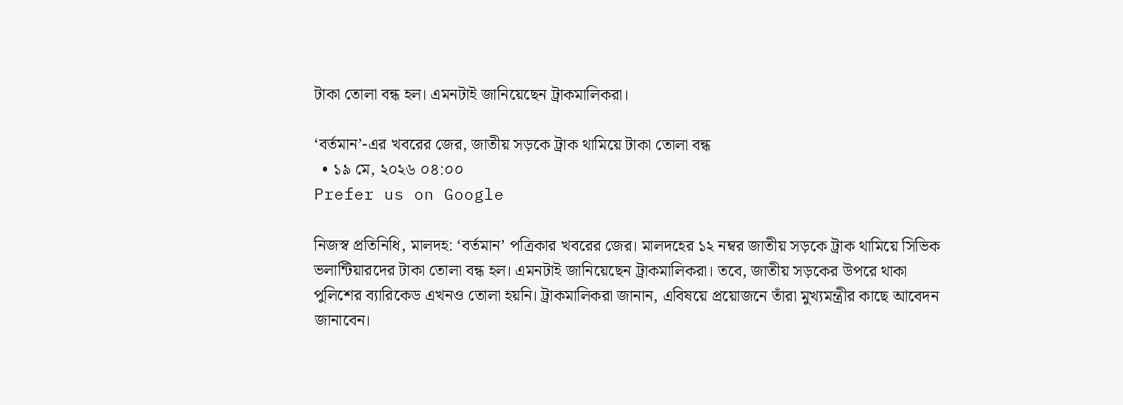টাকা তোলা বন্ধ হল। এমনটাই জানিয়েছেন ট্রাকমালিকরা।

‘বর্তমান’-এর খবরের জের, জাতীয় সড়কে ট্রাক থামিয়ে টাকা তোলা বন্ধ
  • ১৯ মে, ২০২৬ ০৪:০০
Prefer us on Google

নিজস্ব প্রতিনিধি, মালদহ: ‘বর্তমান’ পত্রিকার খবরের জের। মালদহের ১২ নম্বর জাতীয় সড়কে ট্রাক থামিয়ে সিভিক ভলান্টিয়ারদের টাকা তোলা বন্ধ হল। এমনটাই জানিয়েছেন ট্রাকমালিকরা। তবে, জাতীয় সড়কের উপরে থাকা পুলিশের ব্যারিকেড এখনও তোলা হয়নি। ট্রাকমালিকরা জানান, এবিষয়ে প্রয়োজনে তাঁরা মুখ্যমন্ত্রীর কাছে আবেদন জানাবেন।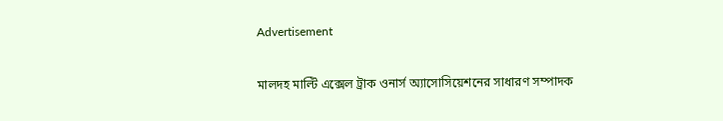Advertisement

মালদহ মাল্টি এক্সেল ট্রাক ওনার্স অ্যাসোসিয়েশনের সাধারণ সম্পাদক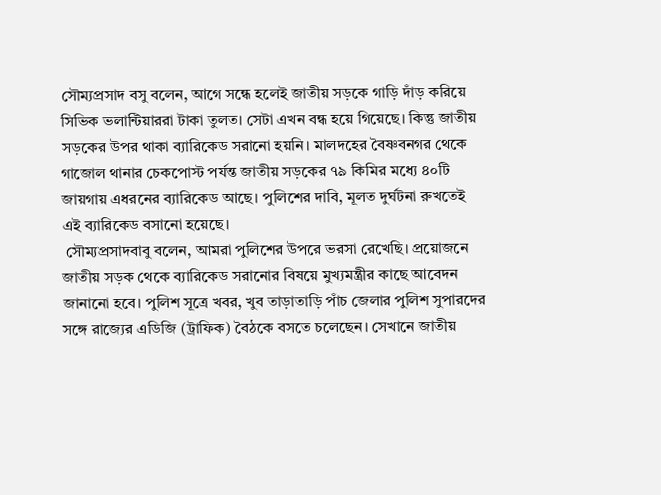সৌম্যপ্রসাদ বসু বলেন, আগে সন্ধে হলেই জাতীয় সড়কে গাড়ি দাঁড় করিয়ে সিভিক ভলান্টিয়াররা টাকা তুলত। সেটা এখন বন্ধ হয়ে গিয়েছে। কিন্তু জাতীয় সড়কের উপর থাকা ব্যারিকেড সরানো হয়নি। মালদহের বৈষ্ণবনগর থেকে গাজোল থানার চেকপোস্ট পর্যন্ত জাতীয় সড়কের ৭৯ কিমির মধ্যে ৪০টি জায়গায় এধরনের ব্যারিকেড আছে। পুলিশের দাবি, মূলত দুর্ঘটনা রুখতেই এই ব্যারিকেড বসানো হয়েছে।
 সৌম্যপ্রসাদবাবু বলেন, আমরা পুলিশের উপরে ভরসা রেখেছি। প্রয়োজনে জাতীয় সড়ক থেকে ব্যারিকেড সরানোর বিষয়ে মুখ্যমন্ত্রীর কাছে আবেদন জানানো হবে। পুলিশ সূত্রে খবর, খুব তাড়াতাড়ি পাঁচ জেলার পুলিশ সুপারদের সঙ্গে রাজ্যের এডিজি (ট্রাফিক) বৈঠকে বসতে চলেছেন। সেখানে জাতীয়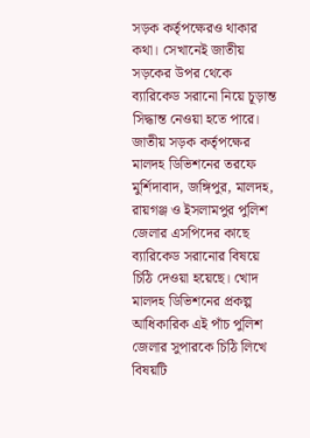সড়ক কর্তৃপক্ষেরও থাকার কথা। সেখানেই জাতীয় সড়কের উপর থেকে ব্যারিকেড সরানো নিয়ে চূড়ান্ত সিদ্ধান্ত নেওয়া হতে পারে।
জাতীয় সড়ক কর্তৃপক্ষের মালদহ ডিভিশনের তরফে মুর্শিদাবাদ, জঙ্গিপুর, মালদহ, রায়গঞ্জ ও ইসলামপুর পুলিশ জেলার এসপিদের কাছে ব্যারিকেড সরানোর বিষয়ে চিঠি দেওয়া হয়েছে। খোদ মালদহ ডিভিশনের প্রকল্প আধিকারিক এই পাঁচ পুলিশ জেলার সুপারকে চিঠি লিখে বিষয়টি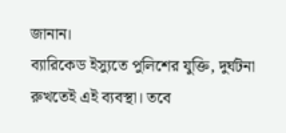জানান।
ব্যারিকেড ইস্যুতে পুলিশের যুক্তি, দুর্ঘটনা রুখতেই এই ব্যবস্থা। তবে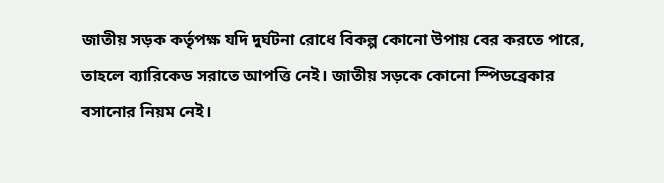জাতীয় সড়ক কর্তৃপক্ষ যদি দুর্ঘটনা রোধে বিকল্প কোনো উপায় বের করতে পারে, তাহলে ব্যারিকেড সরাতে আপত্তি নেই। জাতীয় সড়কে কোনো স্পিডব্রেকার বসানোর নিয়ম নেই।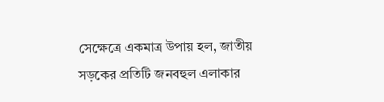সেক্ষেত্রে একমাত্র উপায় হল, জাতীয় সড়কের প্রতিটি জনবহুল এলাকার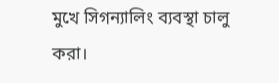মুখে সিগন্যালিং ব্যবস্থা চালু করা।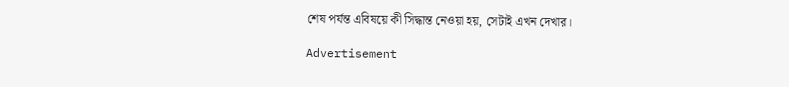শেষ পর্যন্ত এবিষয়ে কী সিদ্ধান্ত নেওয়া হয়, সেটাই এখন দেখার।

Advertisement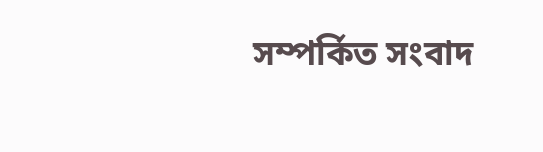সম্পর্কিত সংবাদ